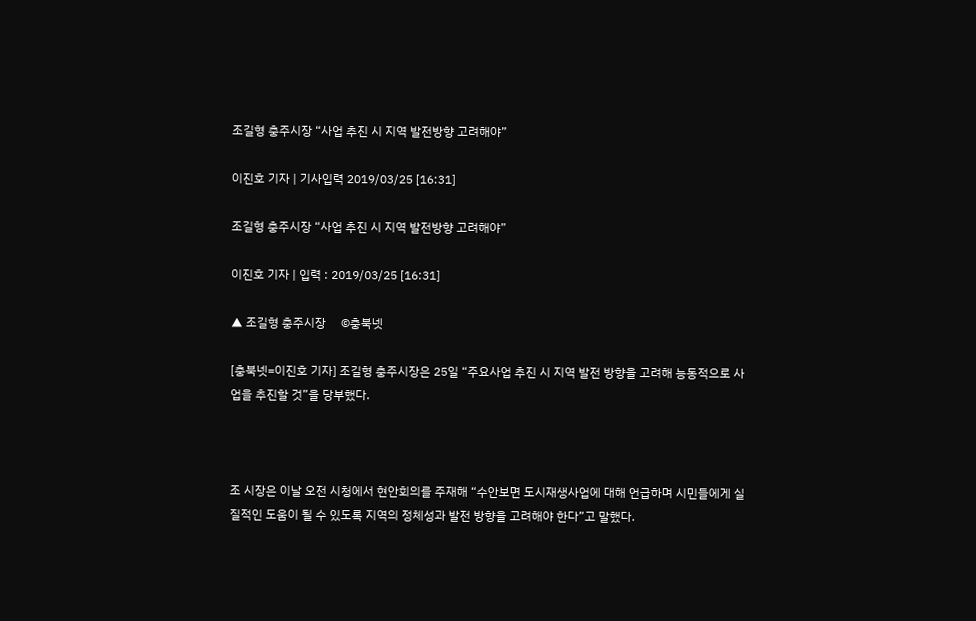조길형 충주시장 “사업 추진 시 지역 발전방향 고려해야”

이진호 기자 | 기사입력 2019/03/25 [16:31]

조길형 충주시장 “사업 추진 시 지역 발전방향 고려해야”

이진호 기자 | 입력 : 2019/03/25 [16:31]

▲ 조길형 충주시장     ©충북넷

[충북넷=이진호 기자] 조길형 충주시장은 25일 “주요사업 추진 시 지역 발전 방향을 고려해 능동적으로 사업을 추진할 것”을 당부했다.



조 시장은 이날 오전 시청에서 현안회의를 주재해 “수안보면 도시재생사업에 대해 언급하며 시민들에게 실질적인 도움이 될 수 있도록 지역의 정체성과 발전 방향을 고려해야 한다”고 말했다.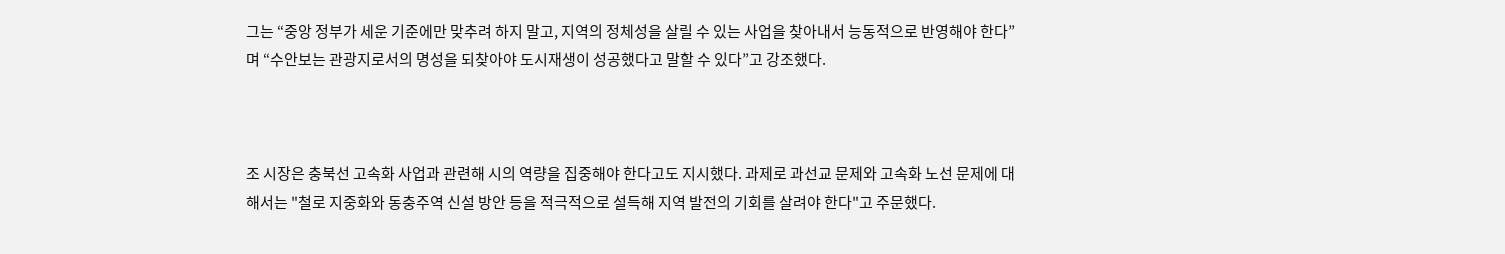그는 “중앙 정부가 세운 기준에만 맞추려 하지 말고, 지역의 정체성을 살릴 수 있는 사업을 찾아내서 능동적으로 반영해야 한다”며 “수안보는 관광지로서의 명성을 되찾아야 도시재생이 성공했다고 말할 수 있다”고 강조했다.



조 시장은 충북선 고속화 사업과 관련해 시의 역량을 집중해야 한다고도 지시했다. 과제로 과선교 문제와 고속화 노선 문제에 대해서는 "철로 지중화와 동충주역 신설 방안 등을 적극적으로 설득해 지역 발전의 기회를 살려야 한다"고 주문했다.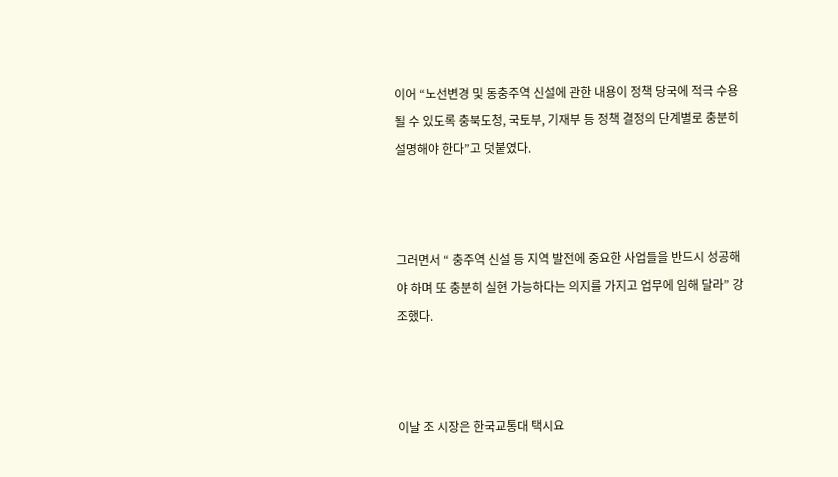이어 “노선변경 및 동충주역 신설에 관한 내용이 정책 당국에 적극 수용될 수 있도록 충북도청, 국토부, 기재부 등 정책 결정의 단계별로 충분히 설명해야 한다”고 덧붙였다.



그러면서 “ 충주역 신설 등 지역 발전에 중요한 사업들을 반드시 성공해야 하며 또 충분히 실현 가능하다는 의지를 가지고 업무에 임해 달라” 강조했다.



이날 조 시장은 한국교통대 택시요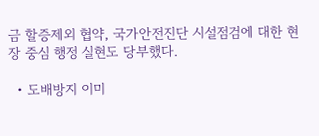금 할증제외 협약, 국가안전진단 시설점검에 대한 현장 중심 행정 실현도 당부했다.

  • 도배방지 이미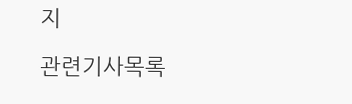지

관련기사목록